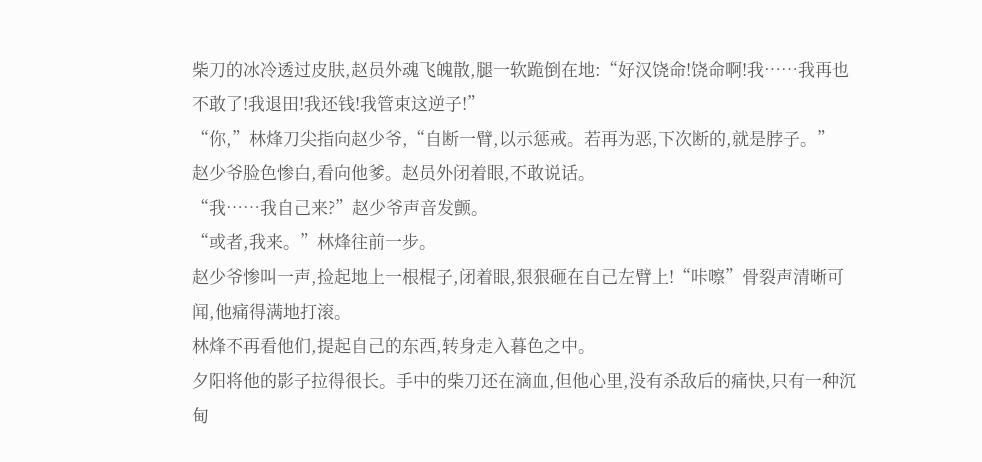柴刀的冰冷透过皮肤,赵员外魂飞魄散,腿一软跪倒在地:“好汉饶命!饶命啊!我……我再也不敢了!我退田!我还钱!我管束这逆子!”
“你,”林烽刀尖指向赵少爷,“自断一臂,以示惩戒。若再为恶,下次断的,就是脖子。”
赵少爷脸色惨白,看向他爹。赵员外闭着眼,不敢说话。
“我……我自己来?”赵少爷声音发颤。
“或者,我来。”林烽往前一步。
赵少爷惨叫一声,捡起地上一根棍子,闭着眼,狠狠砸在自己左臂上!“咔嚓”骨裂声清晰可闻,他痛得满地打滚。
林烽不再看他们,提起自己的东西,转身走入暮色之中。
夕阳将他的影子拉得很长。手中的柴刀还在滴血,但他心里,没有杀敌后的痛快,只有一种沉甸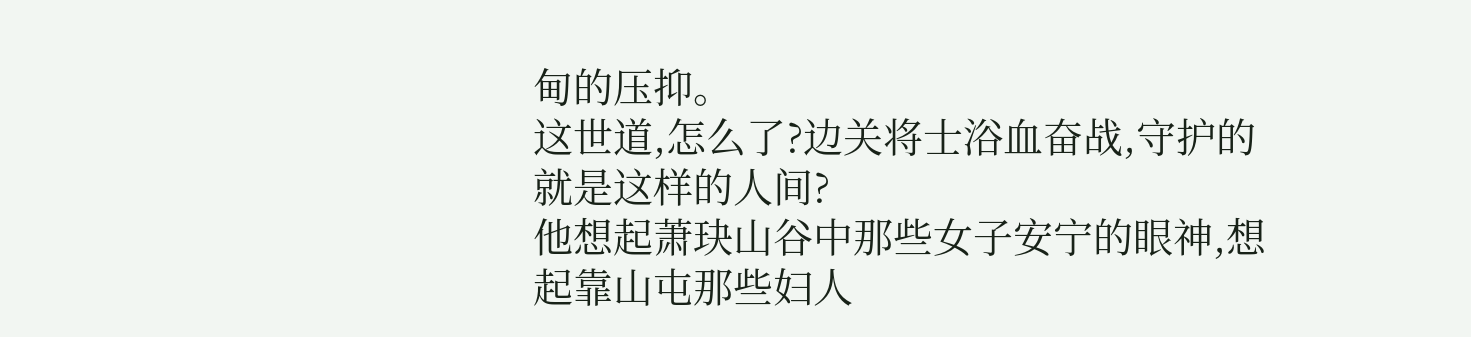甸的压抑。
这世道,怎么了?边关将士浴血奋战,守护的就是这样的人间?
他想起萧玦山谷中那些女子安宁的眼神,想起靠山屯那些妇人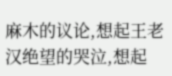麻木的议论,想起王老汉绝望的哭泣,想起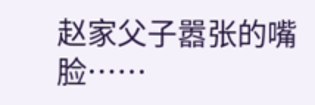赵家父子嚣张的嘴脸……